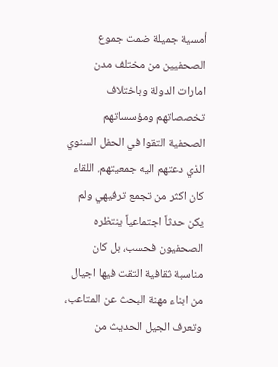أمسية جميلة ضمت جموع الصحفيين من مختلف مدن امارات الدولة وباختلاف تخصصاتهم ومؤسساتهم الصحفية التقوا في الحفل السنوي الذي دعتهم اليه جمعيتهم. اللقاء كان اكثر من تجمع ترفيهي ولم يكن حدثاً اجتماعياً ينتظره الصحفيون فحسب، بل كان مناسبة ثقافية التقت فيها اجيال من ابناء مهنة البحث عن المتاعب، وتعرف الجيل الحديث من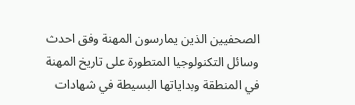الصحفيين الذين يمارسون المهنة وفق احدث وسائل التكنولوجيا المتطورة على تاريخ المهنة في المنطقة وبداياتها البسيطة في شهادات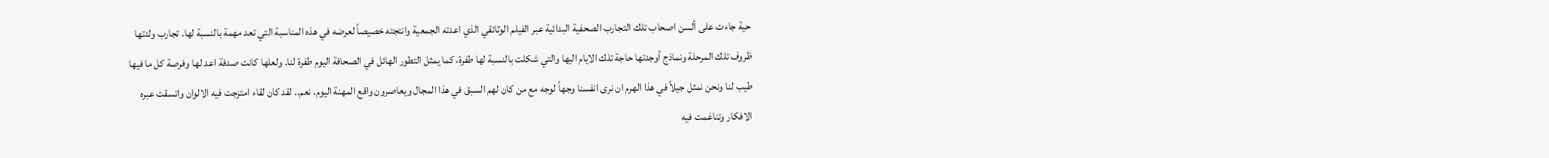حية جاءت على ألسن اصحاب تلك التجارب الصحفية البدائية عبر الفيلم الوثائقي الذي اعدته الجمعية وانتجته خصيصاً لعرضه في هذه المناسبة التي تعد مهمة بالنسبة لها. تجارب ولدتها ظروف تلك المرحلة ونماذج أوجدتها حاجة تلك الايام اليها والتي شكلت بالنسبة لها طفرة، كما يمثل التطور الهائل في الصحافة اليوم طفرة لنا. ولعلها كانت صدفة اعد لها وفرصة كل ما فيها طيب لنا ونحن نمثل جيلاً في هذا الهرم ان نرى انفسنا وجهاً لوجه مع من كان لهم السبق في هذا المجال ويعاصرون واقع المهنة اليوم. نعم.. لقد كان لقاء امتزجت فيه الالوان واتسقت عبره الافكار وتناغمت فيه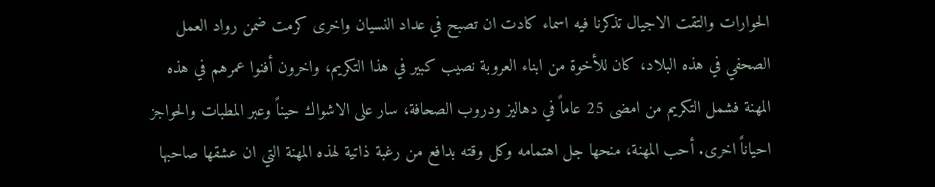الحوارات والتقت الاجيال تذكرنا فيه اسماء كادت ان تصبح في عداد النسيان واخرى كرمت ضمن رواد العمل الصحفي في هذه البلاد، كان للأخوة من ابناء العروبة نصيب كبير في هذا التكريم، واخرون أفنوا عمرهم في هذه المهنة فشمل التكريم من امضى 25 عاماً في دهاليز ودروب الصحافة، سار على الاشواك حيناً وعبر المطبات والحواجز احياناً اخرى. أحب المهنة، منحها جل اهتمامه وكل وقته بدافع من رغبة ذاتية لهذه المهنة التي ان عشقها صاحبها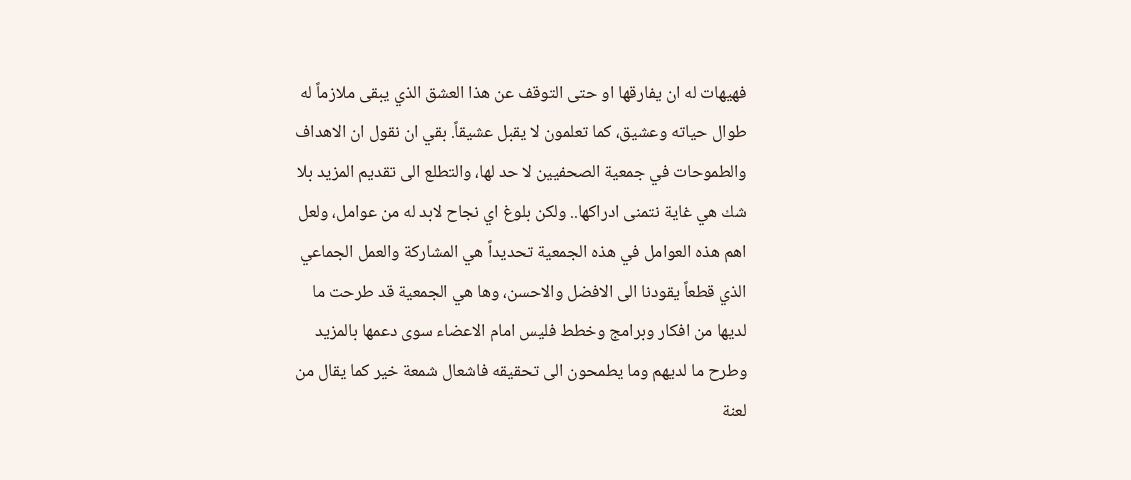فهيهات له ان يفارقها او حتى التوقف عن هذا العشق الذي يبقى ملازماً له طوال حياته وعشيق، كما تعلمون لا يقبل عشيقاً. بقي ان نقول ان الاهداف والطموحات في جمعية الصحفيين لا حد لها، والتطلع الى تقديم المزيد بلا شك هي غاية نتمنى ادراكها.. ولكن بلوغ اي نجاح لابد له من عوامل، ولعل اهم هذه العوامل في هذه الجمعية تحديداً هي المشاركة والعمل الجماعي الذي قطعاً يقودنا الى الافضل والاحسن، وها هي الجمعية قد طرحت ما لديها من افكار وبرامج وخطط فليس امام الاعضاء سوى دعمها بالمزيد وطرح ما لديهم وما يطمحون الى تحقيقه فاشعال شمعة خير كما يقال من لعنة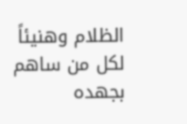الظلام وهنيئاً لكل من ساهم بجهده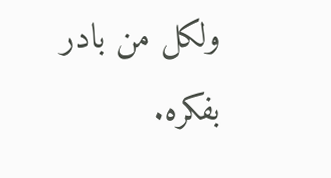ولكل من بادر بفكره.